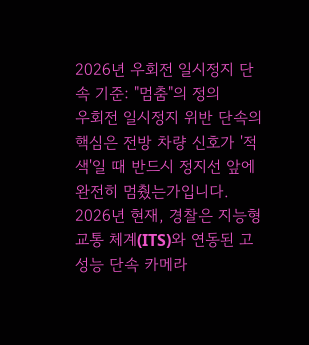2026년 우회전 일시정지 단속 기준: "멈춤"의 정의
우회전 일시정지 위반 단속의 핵심은 전방 차량 신호가 '적색'일 때 반드시 정지선 앞에 완전히 멈췄는가입니다. 2026년 현재, 경찰은 지능형 교통 체계(ITS)와 연동된 고성능 단속 카메라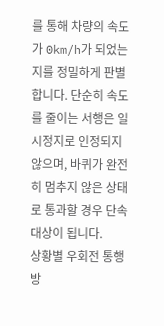를 통해 차량의 속도가 0km/h가 되었는지를 정밀하게 판별합니다. 단순히 속도를 줄이는 서행은 일시정지로 인정되지 않으며, 바퀴가 완전히 멈추지 않은 상태로 통과할 경우 단속 대상이 됩니다.
상황별 우회전 통행 방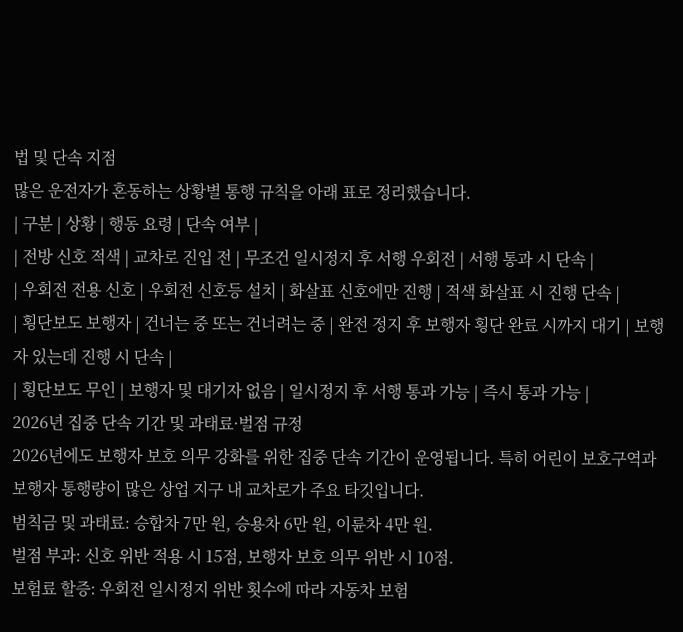법 및 단속 지점
많은 운전자가 혼동하는 상황별 통행 규칙을 아래 표로 정리했습니다.
| 구분 | 상황 | 행동 요령 | 단속 여부 |
| 전방 신호 적색 | 교차로 진입 전 | 무조건 일시정지 후 서행 우회전 | 서행 통과 시 단속 |
| 우회전 전용 신호 | 우회전 신호등 설치 | 화살표 신호에만 진행 | 적색 화살표 시 진행 단속 |
| 횡단보도 보행자 | 건너는 중 또는 건너려는 중 | 완전 정지 후 보행자 횡단 완료 시까지 대기 | 보행자 있는데 진행 시 단속 |
| 횡단보도 무인 | 보행자 및 대기자 없음 | 일시정지 후 서행 통과 가능 | 즉시 통과 가능 |
2026년 집중 단속 기간 및 과태료·벌점 규정
2026년에도 보행자 보호 의무 강화를 위한 집중 단속 기간이 운영됩니다. 특히 어린이 보호구역과 보행자 통행량이 많은 상업 지구 내 교차로가 주요 타깃입니다.
범칙금 및 과태료: 승합차 7만 원, 승용차 6만 원, 이륜차 4만 원.
벌점 부과: 신호 위반 적용 시 15점, 보행자 보호 의무 위반 시 10점.
보험료 할증: 우회전 일시정지 위반 횟수에 따라 자동차 보험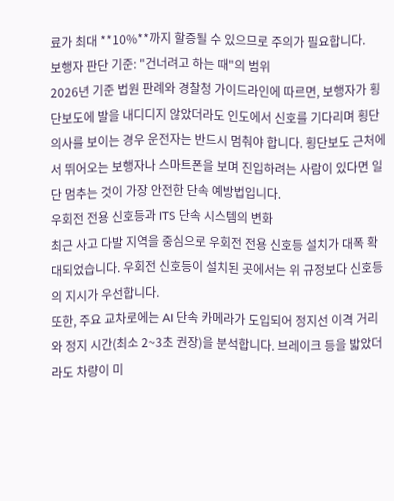료가 최대 **10%**까지 할증될 수 있으므로 주의가 필요합니다.
보행자 판단 기준: "건너려고 하는 때"의 범위
2026년 기준 법원 판례와 경찰청 가이드라인에 따르면, 보행자가 횡단보도에 발을 내디디지 않았더라도 인도에서 신호를 기다리며 횡단 의사를 보이는 경우 운전자는 반드시 멈춰야 합니다. 횡단보도 근처에서 뛰어오는 보행자나 스마트폰을 보며 진입하려는 사람이 있다면 일단 멈추는 것이 가장 안전한 단속 예방법입니다.
우회전 전용 신호등과 ITS 단속 시스템의 변화
최근 사고 다발 지역을 중심으로 우회전 전용 신호등 설치가 대폭 확대되었습니다. 우회전 신호등이 설치된 곳에서는 위 규정보다 신호등의 지시가 우선합니다.
또한, 주요 교차로에는 AI 단속 카메라가 도입되어 정지선 이격 거리와 정지 시간(최소 2~3초 권장)을 분석합니다. 브레이크 등을 밟았더라도 차량이 미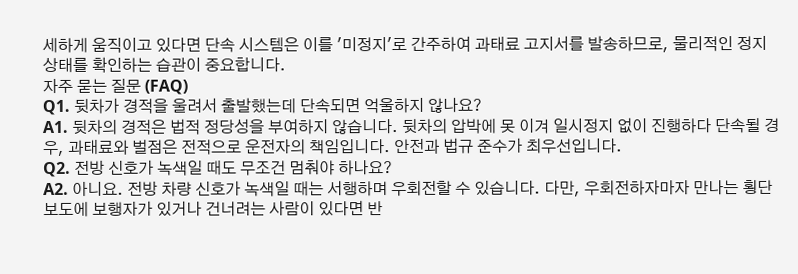세하게 움직이고 있다면 단속 시스템은 이를 '미정지'로 간주하여 과태료 고지서를 발송하므로, 물리적인 정지 상태를 확인하는 습관이 중요합니다.
자주 묻는 질문 (FAQ)
Q1. 뒷차가 경적을 울려서 출발했는데 단속되면 억울하지 않나요?
A1. 뒷차의 경적은 법적 정당성을 부여하지 않습니다. 뒷차의 압박에 못 이겨 일시정지 없이 진행하다 단속될 경우, 과태료와 벌점은 전적으로 운전자의 책임입니다. 안전과 법규 준수가 최우선입니다.
Q2. 전방 신호가 녹색일 때도 무조건 멈춰야 하나요?
A2. 아니요. 전방 차량 신호가 녹색일 때는 서행하며 우회전할 수 있습니다. 다만, 우회전하자마자 만나는 횡단보도에 보행자가 있거나 건너려는 사람이 있다면 반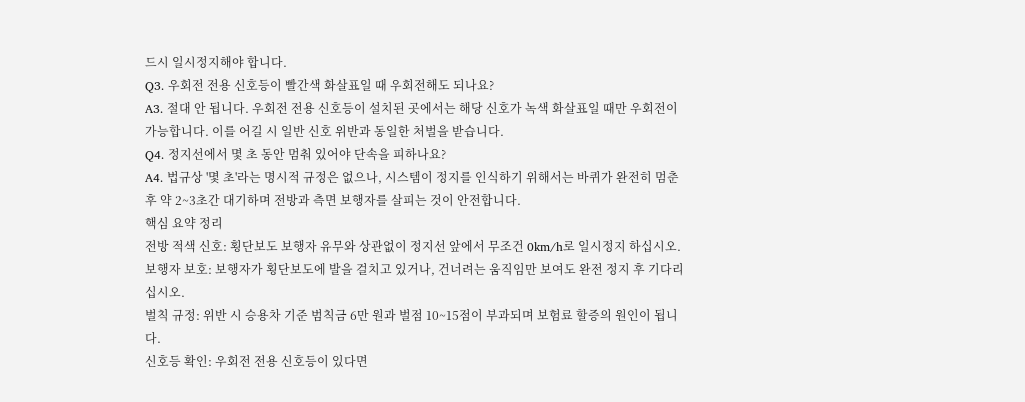드시 일시정지해야 합니다.
Q3. 우회전 전용 신호등이 빨간색 화살표일 때 우회전해도 되나요?
A3. 절대 안 됩니다. 우회전 전용 신호등이 설치된 곳에서는 해당 신호가 녹색 화살표일 때만 우회전이 가능합니다. 이를 어길 시 일반 신호 위반과 동일한 처벌을 받습니다.
Q4. 정지선에서 몇 초 동안 멈춰 있어야 단속을 피하나요?
A4. 법규상 '몇 초'라는 명시적 규정은 없으나, 시스템이 정지를 인식하기 위해서는 바퀴가 완전히 멈춘 후 약 2~3초간 대기하며 전방과 측면 보행자를 살피는 것이 안전합니다.
핵심 요약 정리
전방 적색 신호: 횡단보도 보행자 유무와 상관없이 정지선 앞에서 무조건 0km/h로 일시정지 하십시오.
보행자 보호: 보행자가 횡단보도에 발을 걸치고 있거나, 건너려는 움직임만 보여도 완전 정지 후 기다리십시오.
벌칙 규정: 위반 시 승용차 기준 범칙금 6만 원과 벌점 10~15점이 부과되며 보험료 할증의 원인이 됩니다.
신호등 확인: 우회전 전용 신호등이 있다면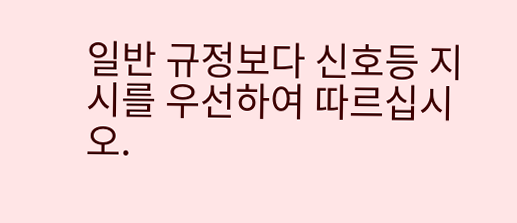일반 규정보다 신호등 지시를 우선하여 따르십시오.